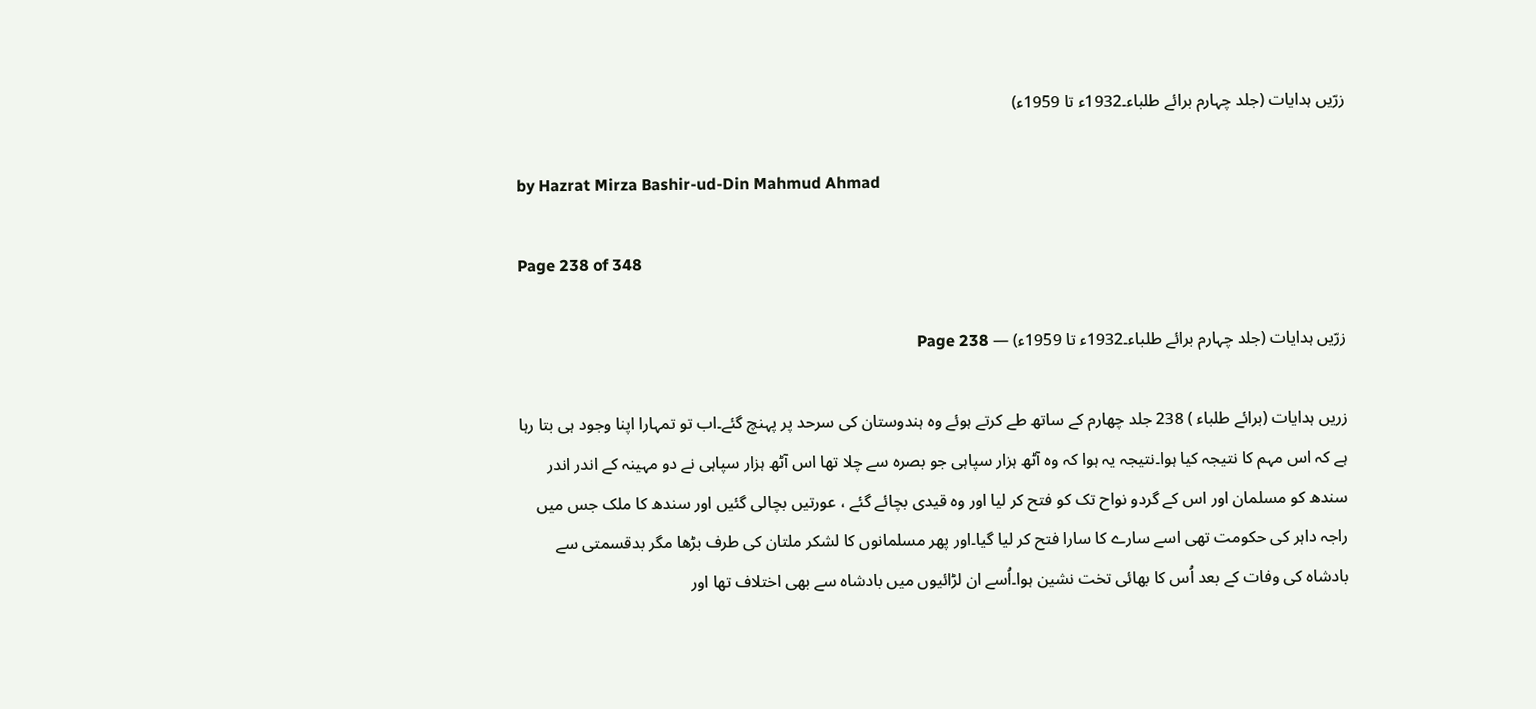زرّیں ہدایات (جلد چہارم برائے طلباء۔1932ء تا 1959ء)

by Hazrat Mirza Bashir-ud-Din Mahmud Ahmad

Page 238 of 348

زرّیں ہدایات (جلد چہارم برائے طلباء۔1932ء تا 1959ء) — Page 238

زریں ہدایات (برائے طلباء ) 238 جلد چهارم کے ساتھ طے کرتے ہوئے وہ ہندوستان کی سرحد پر پہنچ گئے۔اب تو تمہارا اپنا وجود ہی بتا رہا ہے کہ اس مہم کا نتیجہ کیا ہوا۔نتیجہ یہ ہوا کہ وہ آٹھ ہزار سپاہی جو بصرہ سے چلا تھا اس آٹھ ہزار سپاہی نے دو مہینہ کے اندر اندر سندھ کو مسلمان اور اس کے گردو نواح تک کو فتح کر لیا اور وہ قیدی بچائے گئے ، عورتیں بچالی گئیں اور سندھ کا ملک جس میں راجہ داہر کی حکومت تھی اسے سارے کا سارا فتح کر لیا گیا۔اور پھر مسلمانوں کا لشکر ملتان کی طرف بڑھا مگر بدقسمتی سے بادشاہ کی وفات کے بعد اُس کا بھائی تخت نشین ہوا۔اُسے ان لڑائیوں میں بادشاہ سے بھی اختلاف تھا اور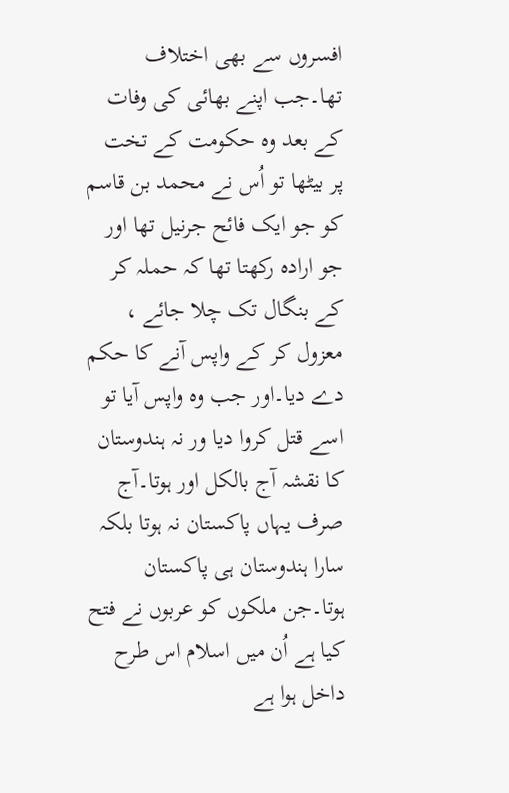افسروں سے بھی اختلاف تھا۔جب اپنے بھائی کی وفات کے بعد وہ حکومت کے تخت پر بیٹھا تو اُس نے محمد بن قاسم کو جو ایک فائح جرنیل تھا اور جو ارادہ رکھتا تھا کہ حملہ کر کے بنگال تک چلا جائے ، معزول کر کے واپس آنے کا حکم دے دیا۔اور جب وہ واپس آیا تو اسے قتل کروا دیا ور نہ ہندوستان کا نقشہ آج بالکل اور ہوتا۔آج صرف یہاں پاکستان نہ ہوتا بلکہ سارا ہندوستان ہی پاکستان ہوتا۔جن ملکوں کو عربوں نے فتح کیا ہے اُن میں اسلام اس طرح داخل ہوا ہے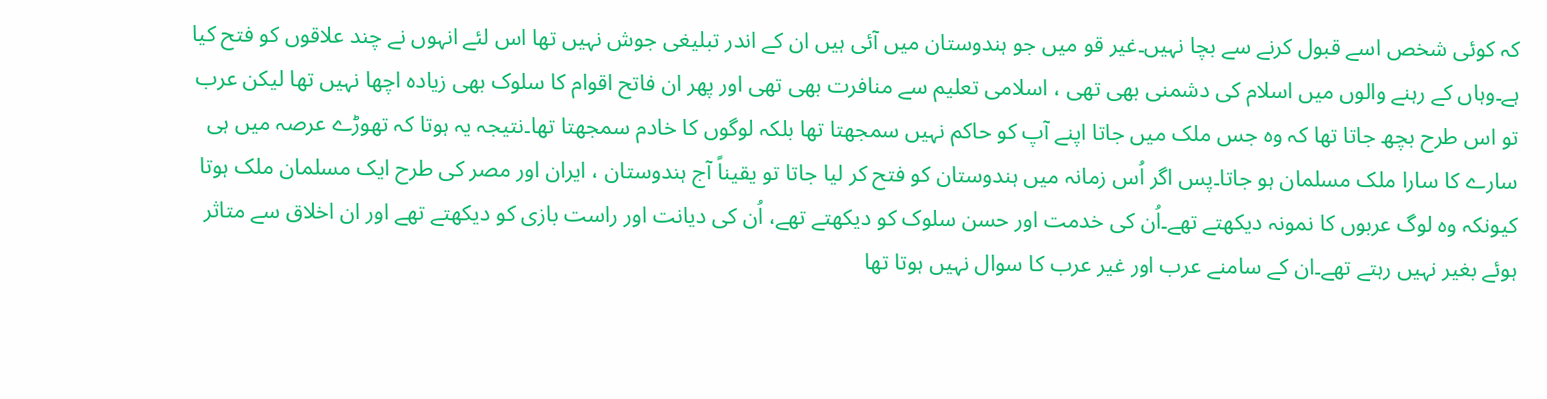کہ کوئی شخص اسے قبول کرنے سے بچا نہیں۔غیر قو میں جو ہندوستان میں آئی ہیں ان کے اندر تبلیغی جوش نہیں تھا اس لئے انہوں نے چند علاقوں کو فتح کیا ہے۔وہاں کے رہنے والوں میں اسلام کی دشمنی بھی تھی ، اسلامی تعلیم سے منافرت بھی تھی اور پھر ان فاتح اقوام کا سلوک بھی زیادہ اچھا نہیں تھا لیکن عرب تو اس طرح بچھ جاتا تھا کہ وہ جس ملک میں جاتا اپنے آپ کو حاکم نہیں سمجھتا تھا بلکہ لوگوں کا خادم سمجھتا تھا۔نتیجہ یہ ہوتا کہ تھوڑے عرصہ میں ہی سارے کا سارا ملک مسلمان ہو جاتا۔پس اگر اُس زمانہ میں ہندوستان کو فتح کر لیا جاتا تو یقیناً آج ہندوستان ، ایران اور مصر کی طرح ایک مسلمان ملک ہوتا کیونکہ وہ لوگ عربوں کا نمونہ دیکھتے تھے۔اُن کی خدمت اور حسن سلوک کو دیکھتے تھے، اُن کی دیانت اور راست بازی کو دیکھتے تھے اور ان اخلاق سے متاثر ہوئے بغیر نہیں رہتے تھے۔ان کے سامنے عرب اور غیر عرب کا سوال نہیں ہوتا تھا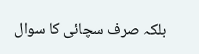بلکہ صرف سچائی کا سوال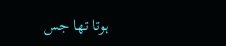ہوتا تھا جس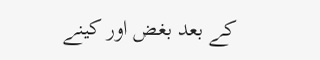کے بعد بغض اور کینے